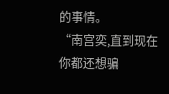的事情。
“南宫奕,直到现在你都还想骗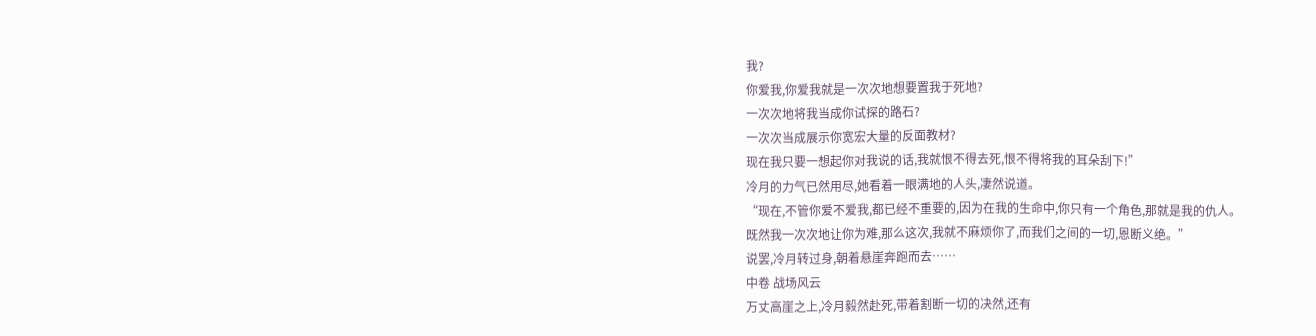我?
你爱我,你爱我就是一次次地想要置我于死地?
一次次地将我当成你试探的路石?
一次次当成展示你宽宏大量的反面教材?
现在我只要一想起你对我说的话,我就恨不得去死,恨不得将我的耳朵刮下!”
冷月的力气已然用尽,她看着一眼满地的人头,凄然说道。
“现在,不管你爱不爱我,都已经不重要的,因为在我的生命中,你只有一个角色,那就是我的仇人。
既然我一次次地让你为难,那么这次,我就不麻烦你了,而我们之间的一切,恩断义绝。”
说罢,冷月转过身,朝着悬崖奔跑而去……
中卷 战场风云
万丈高崖之上,冷月毅然赴死,带着割断一切的决然,还有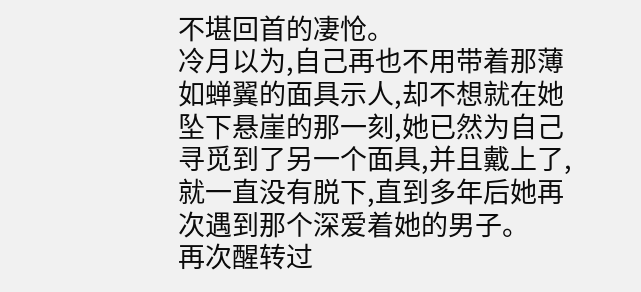不堪回首的凄怆。
冷月以为,自己再也不用带着那薄如蝉翼的面具示人,却不想就在她坠下悬崖的那一刻,她已然为自己寻觅到了另一个面具,并且戴上了,就一直没有脱下,直到多年后她再次遇到那个深爱着她的男子。
再次醒转过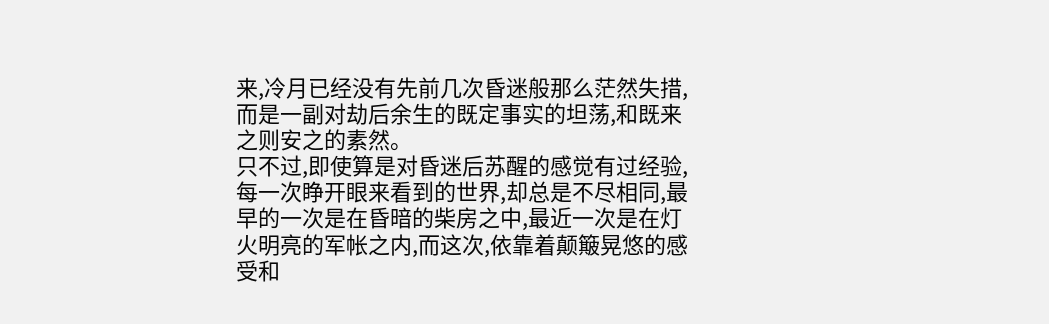来,冷月已经没有先前几次昏迷般那么茫然失措,而是一副对劫后余生的既定事实的坦荡,和既来之则安之的素然。
只不过,即使算是对昏迷后苏醒的感觉有过经验,每一次睁开眼来看到的世界,却总是不尽相同,最早的一次是在昏暗的柴房之中,最近一次是在灯火明亮的军帐之内,而这次,依靠着颠簸晃悠的感受和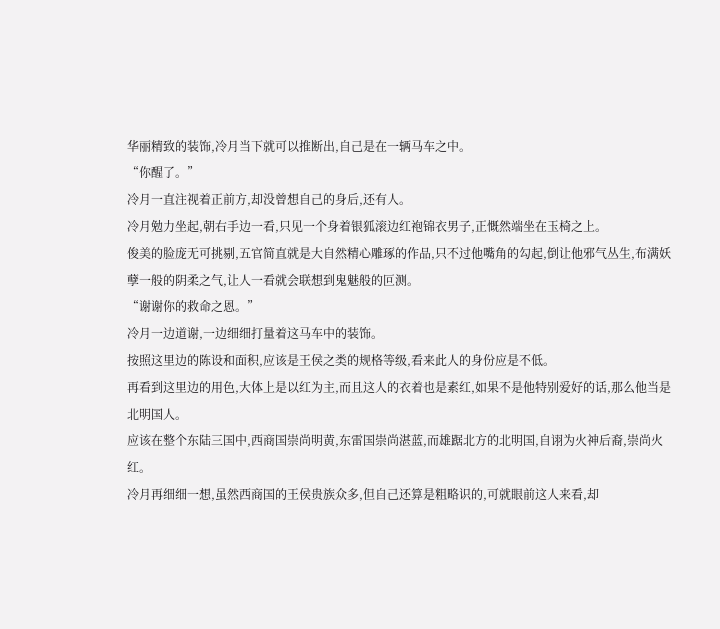华丽精致的装饰,冷月当下就可以推断出,自己是在一辆马车之中。
“你醒了。”
冷月一直注视着正前方,却没曾想自己的身后,还有人。
冷月勉力坐起,朝右手边一看,只见一个身着银狐滚边红袍锦衣男子,正慨然端坐在玉椅之上。
俊美的脸庞无可挑剔,五官简直就是大自然精心雕琢的作品,只不过他嘴角的勾起,倒让他邪气丛生,布满妖孽一般的阴柔之气,让人一看就会联想到鬼魅般的叵测。
“谢谢你的救命之恩。”
冷月一边道谢,一边细细打量着这马车中的装饰。
按照这里边的陈设和面积,应该是王侯之类的规格等级,看来此人的身份应是不低。
再看到这里边的用色,大体上是以红为主,而且这人的衣着也是素红,如果不是他特别爱好的话,那么他当是北明国人。
应该在整个东陆三国中,西商国崇尚明黄,东雷国崇尚湛蓝,而雄踞北方的北明国,自诩为火神后裔,崇尚火红。
冷月再细细一想,虽然西商国的王侯贵族众多,但自己还算是粗略识的,可就眼前这人来看,却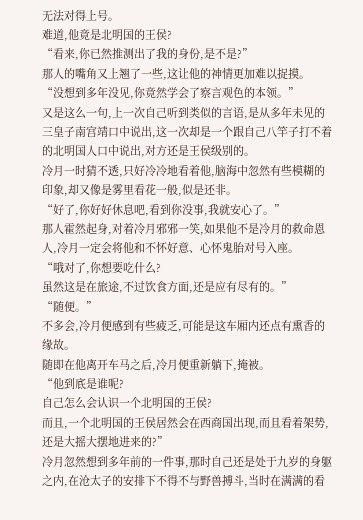无法对得上号。
难道,他竟是北明国的王侯?
“看来,你已然推测出了我的身份,是不是?”
那人的嘴角又上翘了一些,这让他的神情更加难以捉摸。
“没想到多年没见,你竟然学会了察言观色的本领。”
又是这么一句,上一次自己听到类似的言语,是从多年未见的三皇子南宫靖口中说出,这一次却是一个跟自己八竿子打不着的北明国人口中说出,对方还是王侯级别的。
冷月一时猜不透,只好冷冷地看着他,脑海中忽然有些模糊的印象,却又像是雾里看花一般,似是还非。
“好了,你好好休息吧,看到你没事,我就安心了。”
那人霍然起身,对着冷月邪邪一笑,如果他不是冷月的救命恩人,冷月一定会将他和不怀好意、心怀鬼胎对号入座。
“哦对了,你想要吃什么?
虽然这是在旅途,不过饮食方面,还是应有尽有的。”
“随便。”
不多会,冷月便感到有些疲乏,可能是这车厢内还点有熏香的缘故。
随即在他离开车马之后,冷月便重新躺下,掩被。
“他到底是谁呢?
自己怎么会认识一个北明国的王侯?
而且,一个北明国的王侯居然会在西商国出现,而且看着架势,还是大摇大摆地进来的?”
冷月忽然想到多年前的一件事,那时自己还是处于九岁的身躯之内,在沧太子的安排下不得不与野兽搏斗,当时在满满的看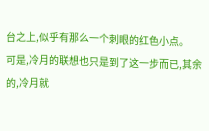台之上,似乎有那么一个刺眼的红色小点。
可是,冷月的联想也只是到了这一步而已,其余的,冷月就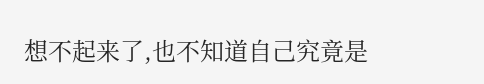想不起来了,也不知道自己究竟是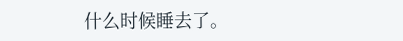什么时候睡去了。